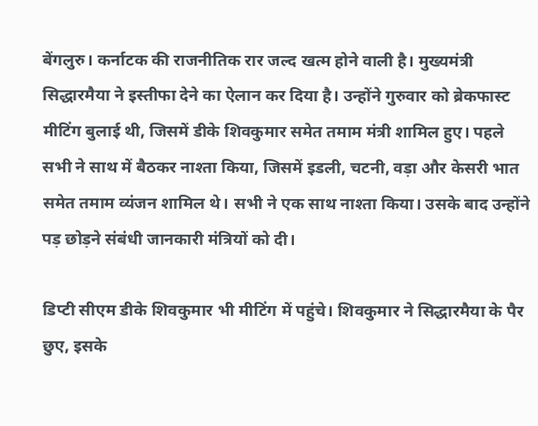बेंगलुरु। कर्नाटक की राजनीतिक रार जल्द खत्म होने वाली है। मुख्यमंत्री सिद्धारमैया ने इस्तीफा देने का ऐलान कर दिया है। उन्होंने गुरुवार को ब्रेकफास्ट मीटिंग बुलाई थी, जिसमें डीके शिवकुमार समेत तमाम मंत्री शामिल हुए। पहले सभी ने साथ में बैठकर नाश्ता किया, जिसमें इडली, चटनी, वड़ा और केसरी भात समेत तमाम व्यंजन शामिल थे। सभी ने एक साथ नाश्ता किया। उसके बाद उन्होंने पड़ छोड़ने संबंधी जानकारी मंत्रियों को दी।

डिप्टी सीएम डीके शिवकुमार भी मीटिंग में पहुंचे। शिवकुमार ने सिद्धारमैया के पैर छुए, इसके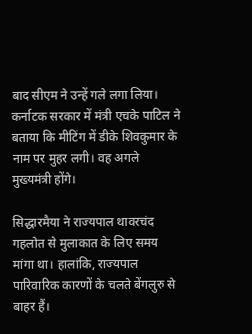बाद सीएम ने उन्हें गले लगा लिया। कर्नाटक सरकार में मंत्री एचके पाटिल ने बताया कि मीटिंग में डीके शिवकुमार के नाम पर मुहर लगी। वह अगले मुख्यमंत्री होंगे।

सिद्धारमैया ने राज्यपाल थावरचंद गहलोत से मुलाकात के लिए समय मांगा था। हालांकि, राज्यपाल पारिवारिक कारणों के चलते बेंगलुरु से बाहर हैं।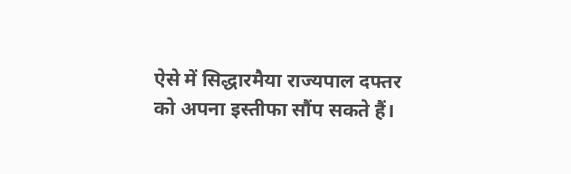ऐसे में सिद्धारमैया राज्यपाल दफ्तर को अपना इस्तीफा सौंप सकते हैं।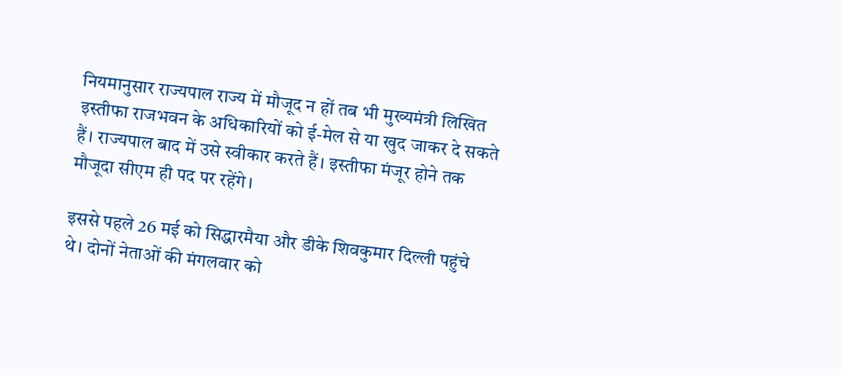नियमानुसार राज्यपाल राज्य में मौजूद न हों तब भी मुख्यमंत्री लिखित इस्तीफा राजभवन के अधिकारियों को ई-मेल से या खुद जाकर दे सकते हैं। राज्यपाल बाद में उसे स्वीकार करते हैं। इस्तीफा मंजूर होने तक मौजूदा सीएम ही पद पर रहेंगे।

इससे पहले 26 मई को सिद्धारमैया और डीके शिवकुमार दिल्ली पहुंचे थे। दोनों नेताओं की मंगलवार को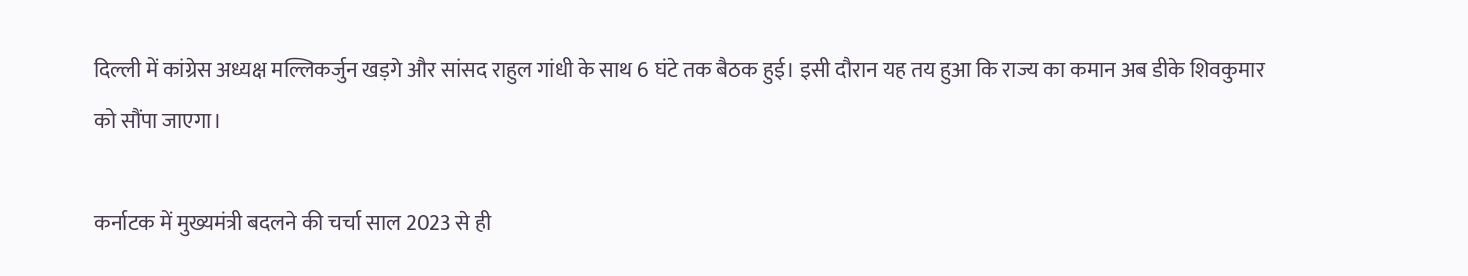दिल्ली में कांग्रेस अध्यक्ष मल्लिकर्जुन खड़गे और सांसद राहुल गांधी के साथ 6 घंटे तक बैठक हुई। इसी दौरान यह तय हुआ कि राज्य का कमान अब डीके शिवकुमार को सौंपा जाएगा।

कर्नाटक में मुख्यमंत्री बदलने की चर्चा साल 2023 से ही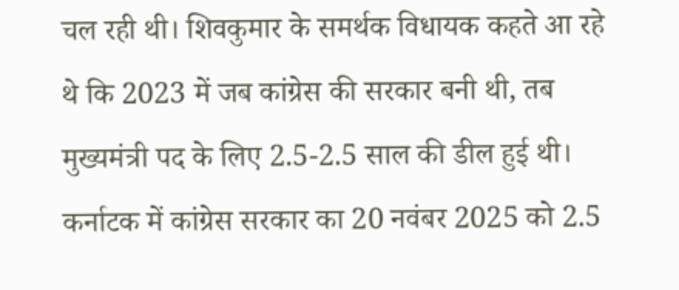चल रही थी। शिवकुमार के समर्थक विधायक कहते आ रहे थे कि 2023 में जब कांग्रेस की सरकार बनी थी, तब मुख्यमंत्री पद के लिए 2.5-2.5 साल की डील हुई थी। कर्नाटक में कांग्रेस सरकार का 20 नवंबर 2025 को 2.5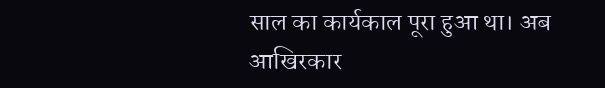साल का कार्यकाल पूरा हुआ था। अब आखिरकार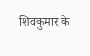शिवकुमार के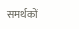समर्थकों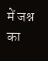में जश्न का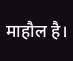माहौल है।